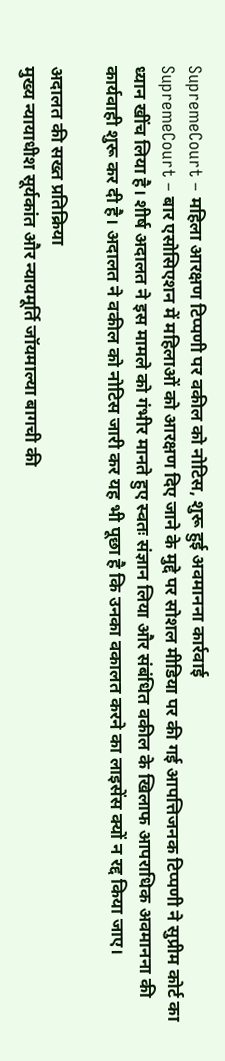SupremeCourt – महिला आरक्षण टिप्पणी पर वकील को नोटिस, शुरू हुई अवमानना कार्रवाई
SupremeCourt – बार एसोसिएशन में महिलाओं को आरक्षण दिए जाने के मुद्दे पर सोशल मीडिया पर की गई आपत्तिजनक टिप्पणी ने सुप्रीम कोर्ट का ध्यान खींच लिया है। शीर्ष अदालत ने इस मामले को गंभीर मानते हुए स्वतः संज्ञान लिया और संबंधित वकील के खिलाफ आपराधिक अवमानना की कार्यवाही शुरू कर दी है। अदालत ने वकील को नोटिस जारी कर यह भी पूछा है कि उनका वकालत करने का लाइसेंस क्यों न रद्द किया जाए।

अदालत की सख्त प्रतिक्रिया
मुख्य न्यायाधीश सूर्यकांत और न्यायमूर्ति जॉयमाल्या बागची की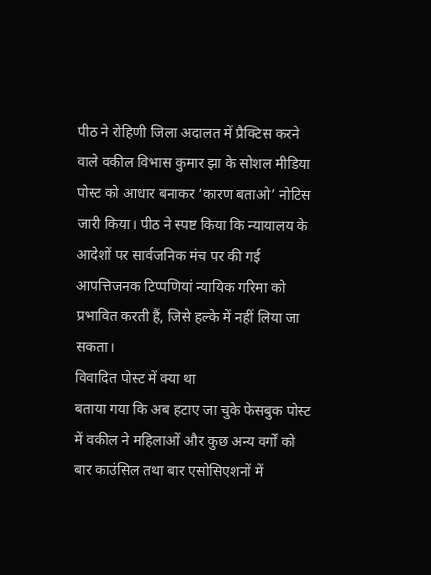पीठ ने रोहिणी जिला अदालत में प्रैक्टिस करने वाले वकील विभास कुमार झा के सोशल मीडिया पोस्ट को आधार बनाकर ‘कारण बताओ’ नोटिस जारी किया। पीठ ने स्पष्ट किया कि न्यायालय के आदेशों पर सार्वजनिक मंच पर की गई आपत्तिजनक टिप्पणियां न्यायिक गरिमा को प्रभावित करती हैं, जिसे हल्के में नहीं लिया जा सकता।
विवादित पोस्ट में क्या था
बताया गया कि अब हटाए जा चुके फेसबुक पोस्ट में वकील ने महिलाओं और कुछ अन्य वर्गों को बार काउंसिल तथा बार एसोसिएशनों में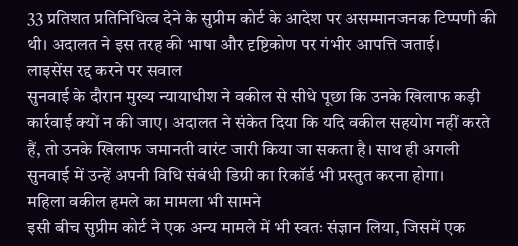33 प्रतिशत प्रतिनिधित्व देने के सुप्रीम कोर्ट के आदेश पर असम्मानजनक टिप्पणी की थी। अदालत ने इस तरह की भाषा और दृष्टिकोण पर गंभीर आपत्ति जताई।
लाइसेंस रद्द करने पर सवाल
सुनवाई के दौरान मुख्य न्यायाधीश ने वकील से सीधे पूछा कि उनके खिलाफ कड़ी कार्रवाई क्यों न की जाए। अदालत ने संकेत दिया कि यदि वकील सहयोग नहीं करते हैं, तो उनके खिलाफ जमानती वारंट जारी किया जा सकता है। साथ ही अगली सुनवाई में उन्हें अपनी विधि संबंधी डिग्री का रिकॉर्ड भी प्रस्तुत करना होगा।
महिला वकील हमले का मामला भी सामने
इसी बीच सुप्रीम कोर्ट ने एक अन्य मामले में भी स्वतः संज्ञान लिया, जिसमें एक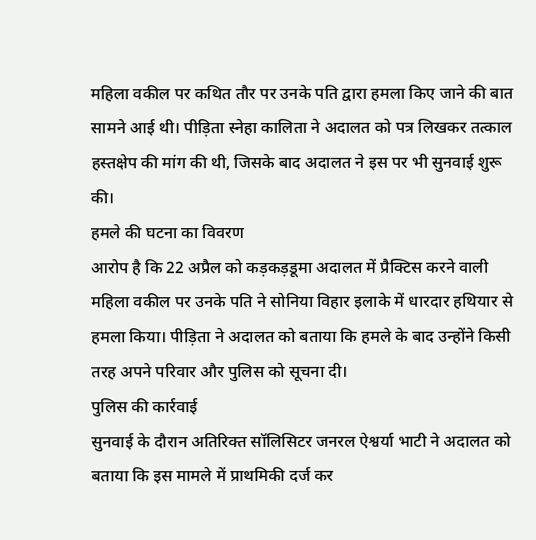महिला वकील पर कथित तौर पर उनके पति द्वारा हमला किए जाने की बात सामने आई थी। पीड़िता स्नेहा कालिता ने अदालत को पत्र लिखकर तत्काल हस्तक्षेप की मांग की थी, जिसके बाद अदालत ने इस पर भी सुनवाई शुरू की।
हमले की घटना का विवरण
आरोप है कि 22 अप्रैल को कड़कड़डूमा अदालत में प्रैक्टिस करने वाली महिला वकील पर उनके पति ने सोनिया विहार इलाके में धारदार हथियार से हमला किया। पीड़िता ने अदालत को बताया कि हमले के बाद उन्होंने किसी तरह अपने परिवार और पुलिस को सूचना दी।
पुलिस की कार्रवाई
सुनवाई के दौरान अतिरिक्त सॉलिसिटर जनरल ऐश्वर्या भाटी ने अदालत को बताया कि इस मामले में प्राथमिकी दर्ज कर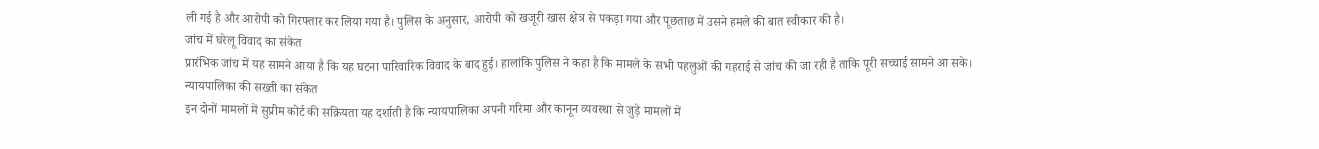ली गई है और आरोपी को गिरफ्तार कर लिया गया है। पुलिस के अनुसार, आरोपी को खजूरी खास क्षेत्र से पकड़ा गया और पूछताछ में उसने हमले की बात स्वीकार की है।
जांच में घरेलू विवाद का संकेत
प्रारंभिक जांच में यह सामने आया है कि यह घटना पारिवारिक विवाद के बाद हुई। हालांकि पुलिस ने कहा है कि मामले के सभी पहलुओं की गहराई से जांच की जा रही है ताकि पूरी सच्चाई सामने आ सके।
न्यायपालिका की सख्ती का संकेत
इन दोनों मामलों में सुप्रीम कोर्ट की सक्रियता यह दर्शाती है कि न्यायपालिका अपनी गरिमा और कानून व्यवस्था से जुड़े मामलों में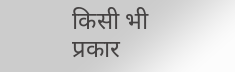किसी भी प्रकार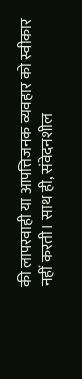की लापरवाही या आपत्तिजनक व्यवहार को स्वीकार नहीं करती। साथ ही, संवेदनशील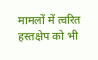मामलों में त्वरित हस्तक्षेप को भी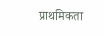प्राथमिकता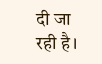दी जा रही है।